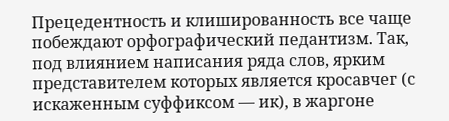Прецедентность и клишированность все чаще побеждают орфографический педантизм. Так, под влиянием написания ряда слов, ярким представителем которых является кросавчег (с искаженным суффиксом — ик), в жаргоне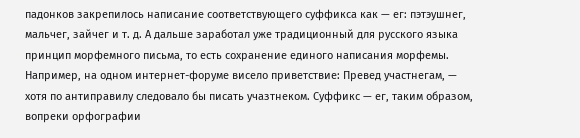падонков закрепилось написание соответствующего суффикса как — ег: пэтэушнег, мальчег, зайчег и т. д. А дальше заработал уже традиционный для русского языка принцип морфемного письма, то есть сохранение единого написания морфемы. Например, на одном интернет-форуме висело приветствие: Превед участнегам, — хотя по антиправилу следовало бы писать учазтнеком. Суффикс — ег, таким образом, вопреки орфографии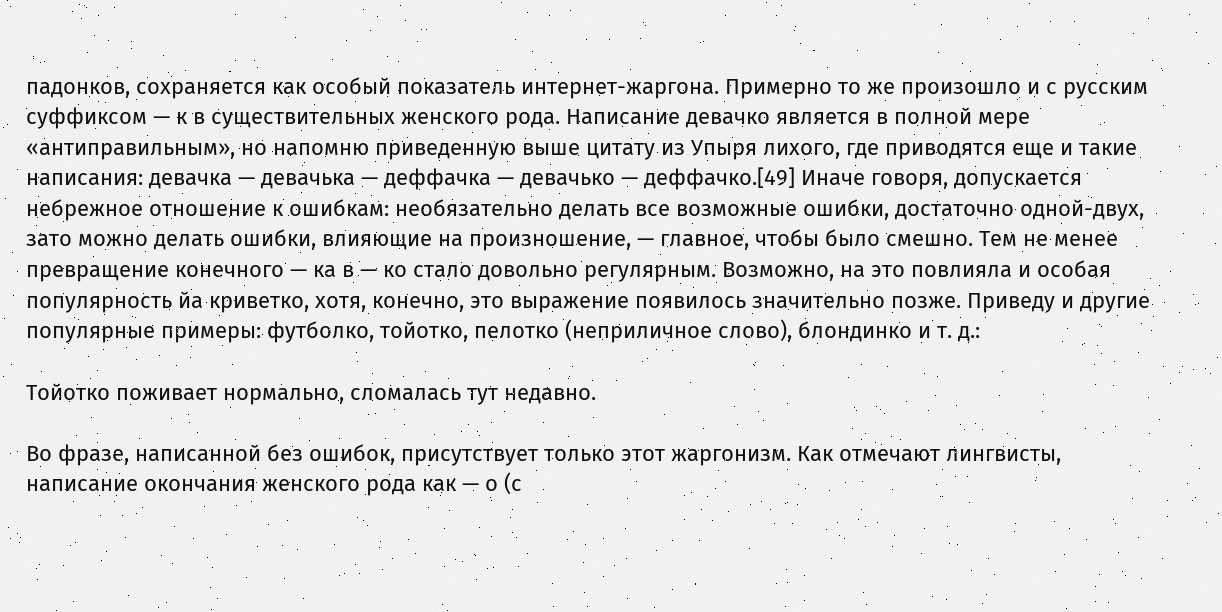падонков, сохраняется как особый показатель интернет-жаргона. Примерно то же произошло и с русским суффиксом — к в существительных женского рода. Написание девачко является в полной мере «антиправильным», но напомню приведенную выше цитату из Упыря лихого, где приводятся еще и такие написания: девачка — девачька — деффачка — девачько — деффачко.[49] Иначе говоря, допускается небрежное отношение к ошибкам: необязательно делать все возможные ошибки, достаточно одной-двух, зато можно делать ошибки, влияющие на произношение, — главное, чтобы было смешно. Тем не менее превращение конечного — ка в — ко стало довольно регулярным. Возможно, на это повлияла и особая популярность йа криветко, хотя, конечно, это выражение появилось значительно позже. Приведу и другие популярные примеры: футболко, тойотко, пелотко (неприличное слово), блондинко и т. д.:

Тойотко поживает нормально, сломалась тут недавно.

Во фразе, написанной без ошибок, присутствует только этот жаргонизм. Как отмечают лингвисты, написание окончания женского рода как — о (с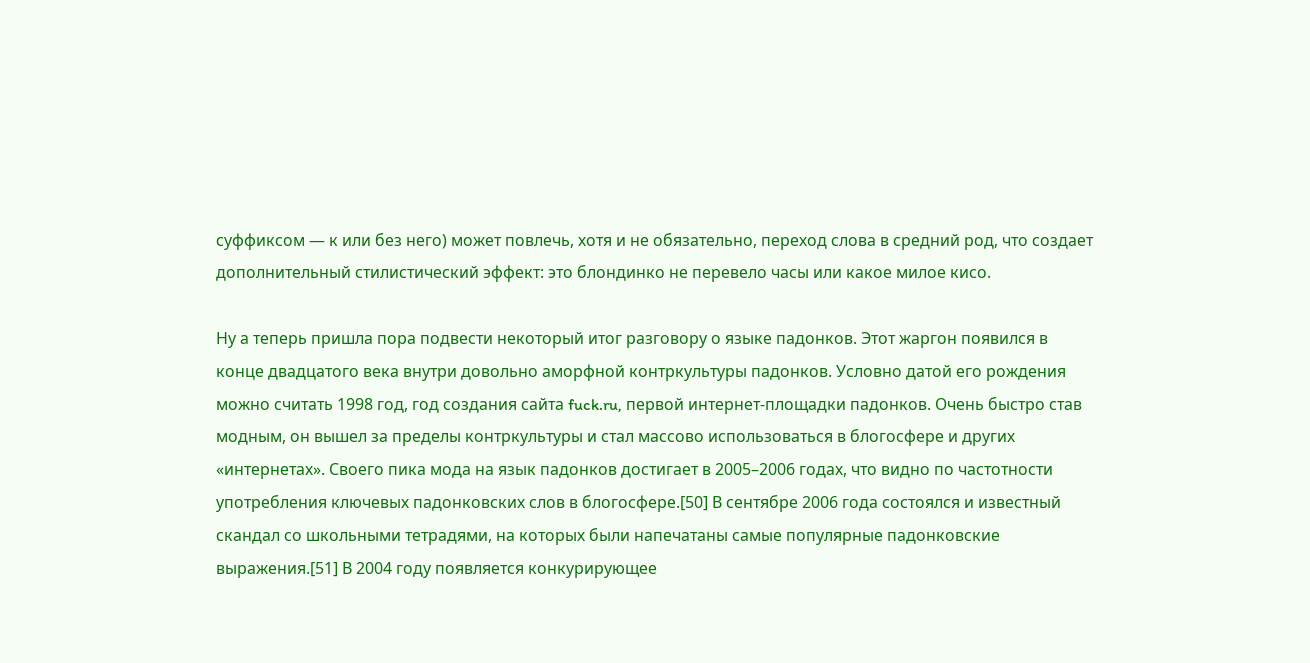суффиксом — к или без него) может повлечь, хотя и не обязательно, переход слова в средний род, что создает дополнительный стилистический эффект: это блондинко не перевело часы или какое милое кисо.

Ну а теперь пришла пора подвести некоторый итог разговору о языке падонков. Этот жаргон появился в конце двадцатого века внутри довольно аморфной контркультуры падонков. Условно датой его рождения можно считать 1998 год, год создания сайта fuck.ru, первой интернет-площадки падонков. Очень быстро став модным, он вышел за пределы контркультуры и стал массово использоваться в блогосфере и других «интернетах». Своего пика мода на язык падонков достигает в 2005–2006 годах, что видно по частотности употребления ключевых падонковских слов в блогосфере.[50] В сентябре 2006 года состоялся и известный скандал со школьными тетрадями, на которых были напечатаны самые популярные падонковские выражения.[51] В 2004 году появляется конкурирующее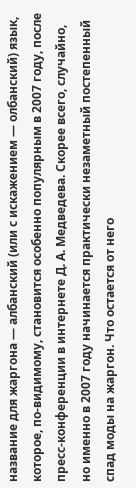название для жаргона — албанский (или с искажением — олбанский) язык, которое, по-видимому, становится особенно популярным в 2007 году, после пресс-конференции в интернете Д. А. Медведева. Скорее всего, случайно, но именно в 2007 году начинается практически незаметный постепенный спад моды на жаргон. Что остается от него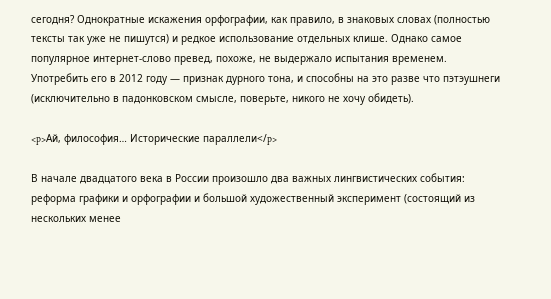сегодня? Однократные искажения орфографии, как правило, в знаковых словах (полностью тексты так уже не пишутся) и редкое использование отдельных клише. Однако самое популярное интернет-слово превед, похоже, не выдержало испытания временем. Употребить его в 2012 году — признак дурного тона, и способны на это разве что пэтэушнеги (исключительно в падонковском смысле, поверьте, никого не хочу обидеть).

<p>Ай, философия… Исторические параллели</p>

В начале двадцатого века в России произошло два важных лингвистических события: реформа графики и орфографии и большой художественный эксперимент (состоящий из нескольких менее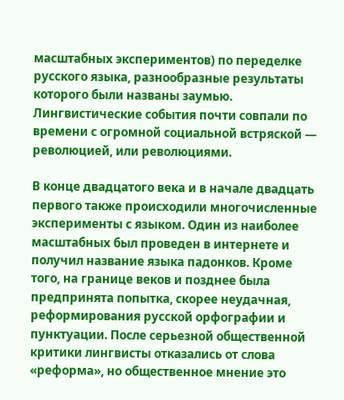масштабных экспериментов) по переделке русского языка, разнообразные результаты которого были названы заумью. Лингвистические события почти совпали по времени с огромной социальной встряской — революцией, или революциями.

В конце двадцатого века и в начале двадцать первого также происходили многочисленные эксперименты с языком. Один из наиболее масштабных был проведен в интернете и получил название языка падонков. Кроме того, на границе веков и позднее была предпринята попытка, скорее неудачная, реформирования русской орфографии и пунктуации. После серьезной общественной критики лингвисты отказались от слова «реформа», но общественное мнение это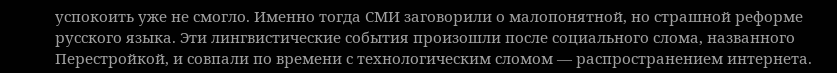успокоить уже не смогло. Именно тогда СМИ заговорили о малопонятной, но страшной реформе русского языка. Эти лингвистические события произошли после социального слома, названного Перестройкой, и совпали по времени с технологическим сломом — распространением интернета.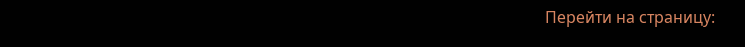Перейти на страницу: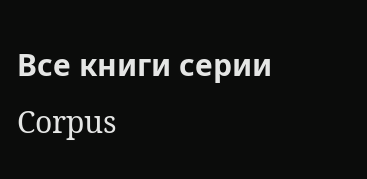Все книги серии Corpus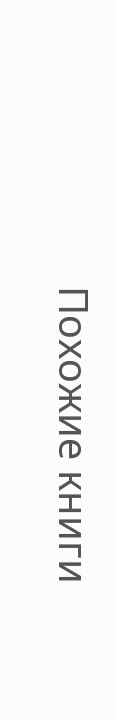Похожие книги